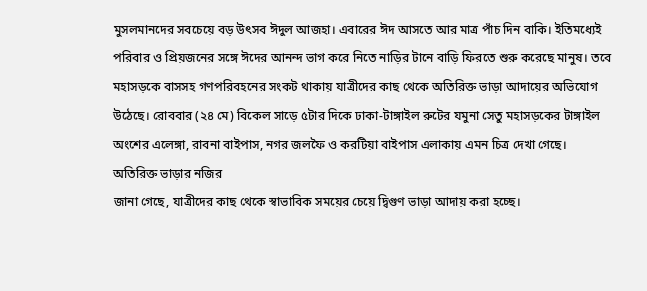মুসলমানদের সবচেয়ে বড় উৎসব ঈদুল আজহা। এবারের ঈদ আসতে আর মাত্র পাঁচ দিন বাকি। ইতিমধ্যেই পরিবার ও প্রিয়জনের সঙ্গে ঈদের আনন্দ ভাগ করে নিতে নাড়ির টানে বাড়ি ফিরতে শুরু করেছে মানুষ। তবে মহাসড়কে বাসসহ গণপরিবহনের সংকট থাকায় যাত্রীদের কাছ থেকে অতিরিক্ত ভাড়া আদায়ের অভিযোগ উঠেছে। রোববার (২৪ মে) বিকেল সাড়ে ৫টার দিকে ঢাকা-টাঙ্গাইল রুটের যমুনা সেতু মহাসড়কের টাঙ্গাইল অংশের এলেঙ্গা, রাবনা বাইপাস, নগর জলফৈ ও করটিয়া বাইপাস এলাকায় এমন চিত্র দেখা গেছে।
অতিরিক্ত ভাড়ার নজির
জানা গেছে, যাত্রীদের কাছ থেকে স্বাভাবিক সময়ের চেয়ে দ্বিগুণ ভাড়া আদায় করা হচ্ছে।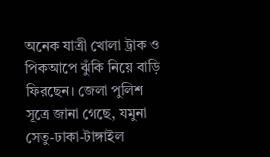অনেক যাত্রী খোলা ট্রাক ও পিকআপে ঝুঁকি নিয়ে বাড়ি ফিরছেন। জেলা পুলিশ সূত্রে জানা গেছে, যমুনা সেতু-ঢাকা-টাঙ্গাইল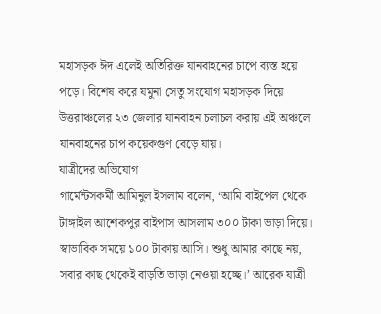মহাসড়ক ঈদ এলেই অতিরিক্ত যানবাহনের চাপে ব্যস্ত হয়ে পড়ে। বিশেষ করে যমুনা সেতু সংযোগ মহাসড়ক দিয়ে উত্তরাঞ্চলের ২৩ জেলার যানবাহন চলাচল করায় এই অঞ্চলে যানবাহনের চাপ কয়েকগুণ বেড়ে যায়।
যাত্রীদের অভিযোগ
গার্মেন্টসকর্মী আমিনুল ইসলাম বলেন, ‘আমি বাইপেল থেকে টাঙ্গাইল আশেকপুর বাইপাস আসলাম ৩০০ টাকা ভাড়া দিয়ে। স্বাভাবিক সময়ে ১০০ টাকায় আসি। শুধু আমার কাছে নয়, সবার কাছ থেকেই বাড়তি ভাড়া নেওয়া হচ্ছে।’ আরেক যাত্রী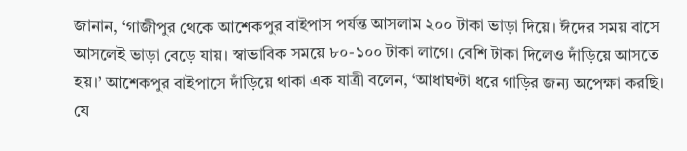জানান, ‘গাজীপুর থেকে আশেকপুর বাইপাস পর্যন্ত আসলাম ২০০ টাকা ভাড়া দিয়ে। ঈদের সময় বাসে আসলেই ভাড়া বেড়ে যায়। স্বাভাবিক সময়ে ৮০-১০০ টাকা লাগে। বেশি টাকা দিলেও দাঁড়িয়ে আসতে হয়।’ আশেকপুর বাইপাসে দাঁড়িয়ে থাকা এক যাত্রী বলেন, ‘আধাঘণ্টা ধরে গাড়ির জন্য অপেক্ষা করছি। যে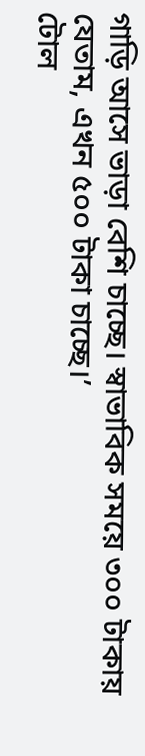গাড়ি আসে ভাড়া বেশি চাচ্ছে। স্বাভাবিক সময়ে ৩০০ টাকায় যেতাম, এখন ৫০০ টাকা চাচ্ছে।’
টোল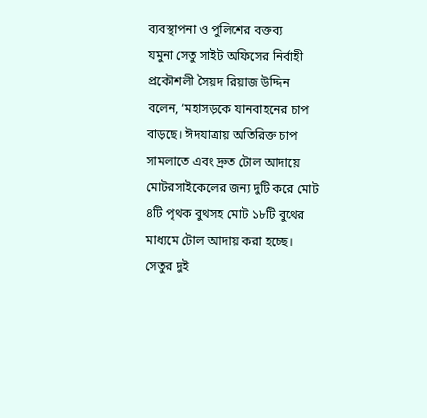ব্যবস্থাপনা ও পুলিশের বক্তব্য
যমুনা সেতু সাইট অফিসের নির্বাহী প্রকৌশলী সৈয়দ রিয়াজ উদ্দিন বলেন, ‘মহাসড়কে যানবাহনের চাপ বাড়ছে। ঈদযাত্রায় অতিরিক্ত চাপ সামলাতে এবং দ্রুত টোল আদায়ে মোটরসাইকেলের জন্য দুটি করে মোট ৪টি পৃথক বুথসহ মোট ১৮টি বুথের মাধ্যমে টোল আদায় করা হচ্ছে। সেতুর দুই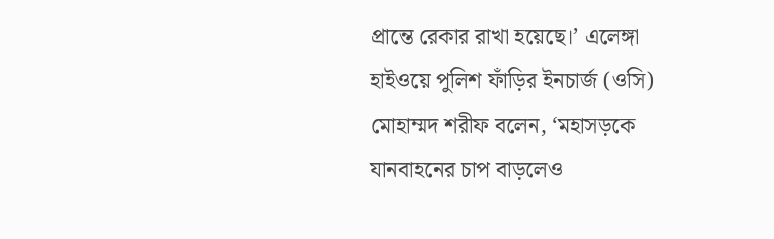প্রান্তে রেকার রাখা হয়েছে।’ এলেঙ্গা হাইওয়ে পুলিশ ফাঁড়ির ইনচার্জ (ওসি) মোহাম্মদ শরীফ বলেন, ‘মহাসড়কে যানবাহনের চাপ বাড়লেও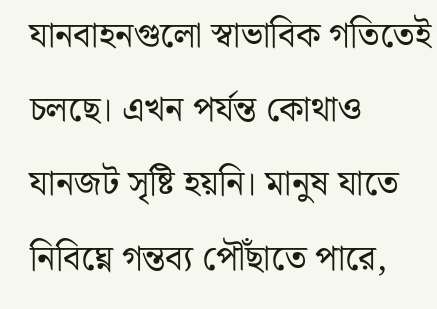যানবাহনগুলো স্বাভাবিক গতিতেই চলছে। এখন পর্যন্ত কোথাও যানজট সৃষ্টি হয়নি। মানুষ যাতে নিবিঘ্নে গন্তব্য পৌঁছাতে পারে,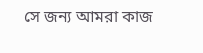সে জন্য আমরা কাজ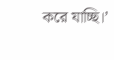করে যাচ্ছি।’